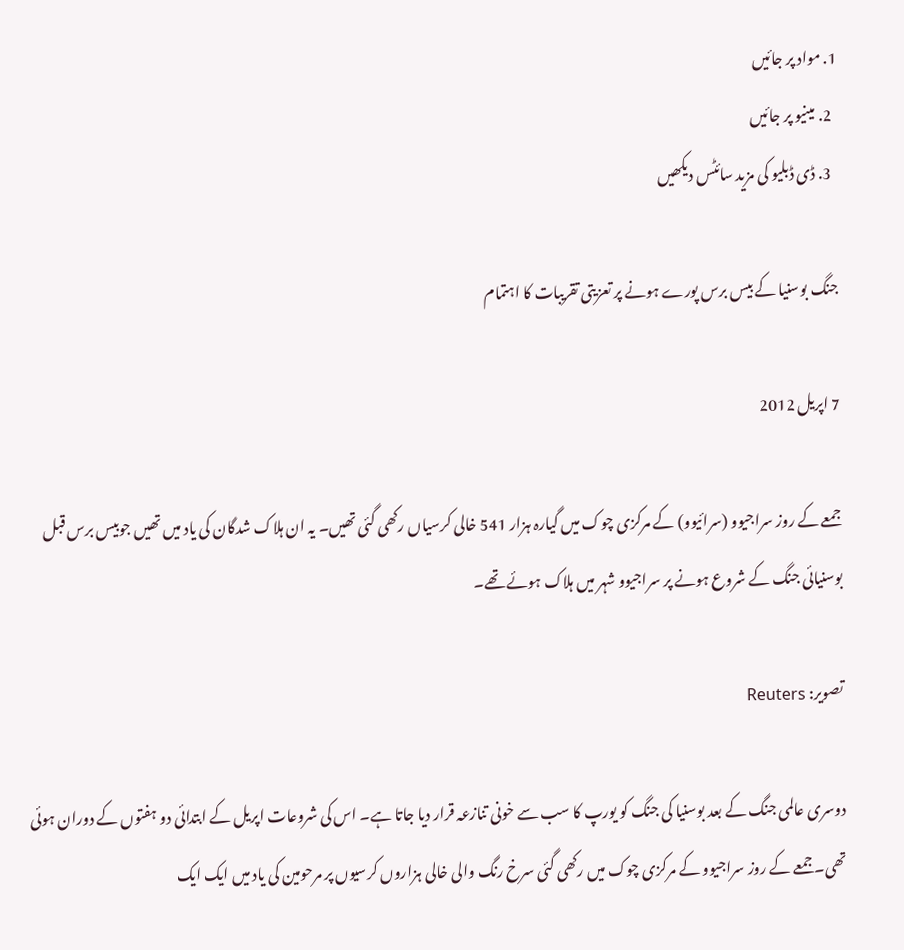1. مواد پر جائیں
  2. مینیو پر جائیں
  3. ڈی ڈبلیو کی مزید سائٹس دیکھیں

جنگ بوسنیا کے بیس برس پورے ہونے پر تعزیتی تقریبات کا اہتمام

7 اپریل 2012

جمعے کے روز سراجیوو (سرائیوو) کے مرکزی چوک میں گیارہ ہزار 541 خالی کرسیاں رکھی گئی تھیں۔ یہ ان ہلاک شدگان کی یاد میں تھیں جوبیس برس قبل بوسنیائی جنگ کے شروع ہونے پر سراجیوو شہر میں ہلاک ہوئے تھے۔

تصویر: Reuters

دوسری عالمی جنگ کے بعد بوسنیا کی جنگ کو یورپ کا سب سے خونی تنازعہ قرار دیا جاتا ہے۔ اس کی شروعات اپریل کے ابتدائی دو ہفتوں کے دوران ہوئی تھی۔ جمعے کے روز سراجیوو کے مرکزی چوک میں رکھی گئی سرخ رنگ والی خالی ہزاروں کرسیوں پر مرحومین کی یاد میں ایک ایک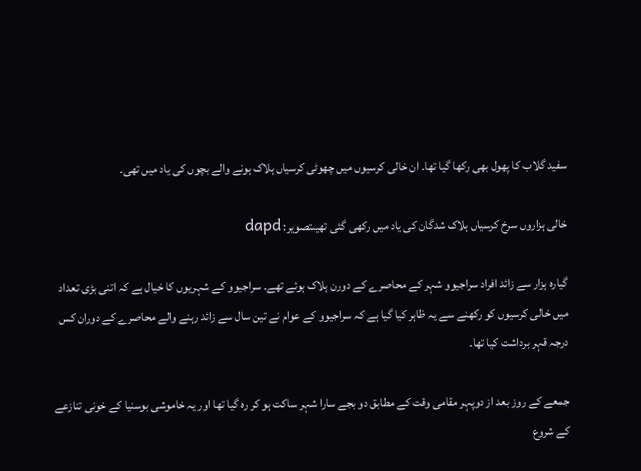سفید گلاب کا پھول بھی رکھا گیا تھا۔ ان خالی کرسیوں میں چھوٹی کرسیاں ہلاک ہونے والے بچوں کی یاد میں تھی۔

خالی ہزاروں سرخ کرسیاں ہلاک شدگان کی یاد میں رکھی گئی تھیںتصویر: dapd

گیارہ ہزار سے زائد افراد سراجیوو شہر کے محاصرے کے دورن ہلاک ہوئے تھے۔ سراجیوو کے شہریوں کا خیال ہے کہ اتنی بڑی تعداد میں خالی کرسیوں کو رکھنے سے یہ ظاہر کیا گیا ہے کہ سراجیوو کے عوام نے تین سال سے زائد رہنے والے محاصرے کے دوران کس درجہ قہر برداشت کیا تھا۔

جمعے کے روز بعد از دوپہر مقامی وقت کے مطابق دو بجے سارا شہر ساکت ہو کر رہ گیا تھا اور یہ خاموشی بوسنیا کے خونی تنازعے کے شروع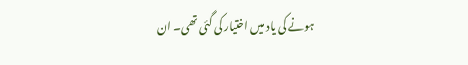ہونے کی یاد میں اختیار کی گئی تھی۔ ان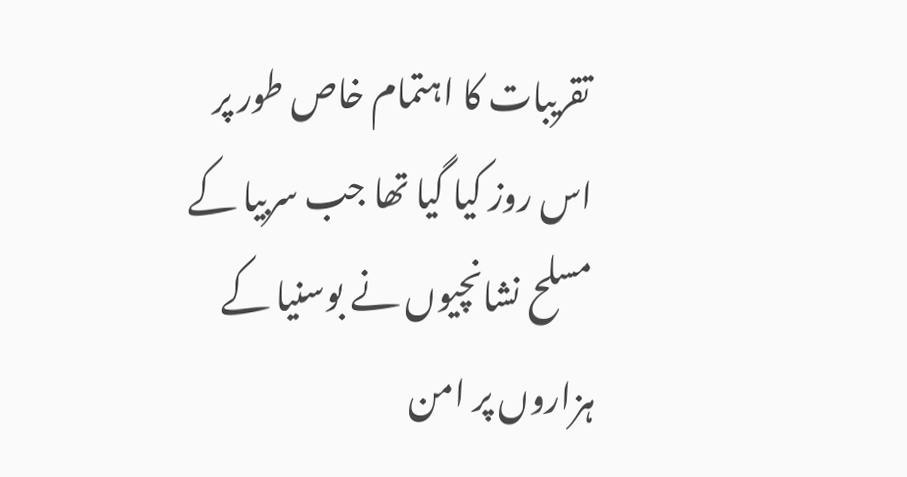تقریبات کا اہتمام خاص طور پر اس روز کیا گیا تھا جب سربیا کے مسلح نشانچیوں نے بوسنیا کے ہزاروں پر امن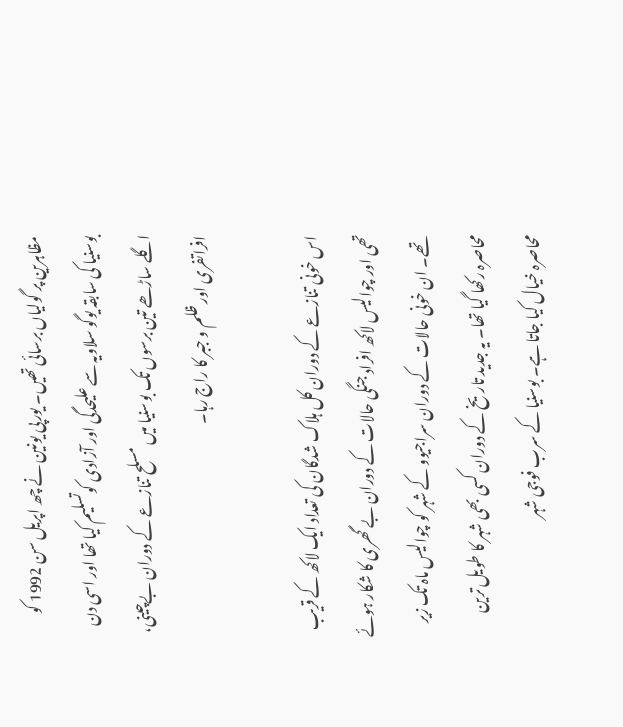مظاہرین پر گولیاں برسائی تھیں۔ یورپی یونین نے چھ اپریل سن 1992 کو بوسنیا کی سابقہ یوگو سلاویہ سے علیحدگی اور آزادی کوتسلیم کیا تھا اور اسی دن اگلے ساڑھے تین برسوں تک بوسنیا میں مسلح تنازعے کے دوران بےچینی، افراتفری اور ظلم و جبر کا راج رہا۔

اس خونی تنازعے کے دوران کل ہلاک شدگان کی تعداد ایک لاکھ کے قریب تھی اور چوالیس لاکھ افراد جنگی حالات کے دوران بے گھری کا شکار ہوئے تھے۔ ان خونی حالات کے دوران سراجیوو کے شہر کو چوالیس ماہ تک زیر محاصرہ رکھا گیا تھا۔ یہ جدید تاریخ کے دوران کسی بھی شہر کا طویل ترین محاصرہ خیال کیا جاتا ہے۔ بوسنیا کے سرب فوجی شہر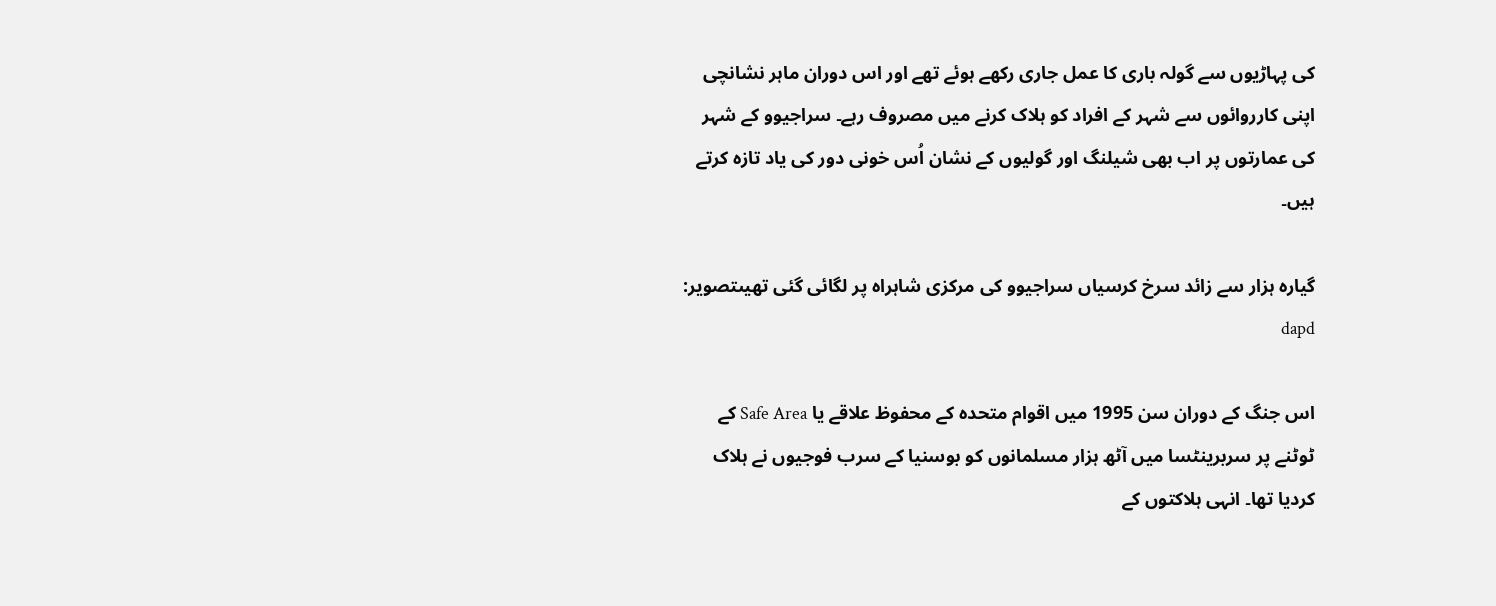کی پہاڑیوں سے گولہ باری کا عمل جاری رکھے ہوئے تھے اور اس دوران ماہر نشانچی اپنی کارروائوں سے شہر کے افراد کو ہلاک کرنے میں مصروف رہے۔ سراجیوو کے شہر کی عمارتوں پر اب بھی شیلنگ اور گولیوں کے نشان اُس خونی دور کی یاد تازہ کرتے ہیں۔

گیارہ ہزار سے زائد سرخ کرسیاں سراجیوو کی مرکزی شاہراہ پر لگائی گئی تھیںتصویر: dapd

اس جنگ کے دوران سن 1995 میں اقوام متحدہ کے محفوظ علاقے یا Safe Area کے ٹوٹنے پر سربرینٹسا میں آٹھ ہزار مسلمانوں کو بوسنیا کے سرب فوجیوں نے ہلاک کردیا تھا۔ انہی ہلاکتوں کے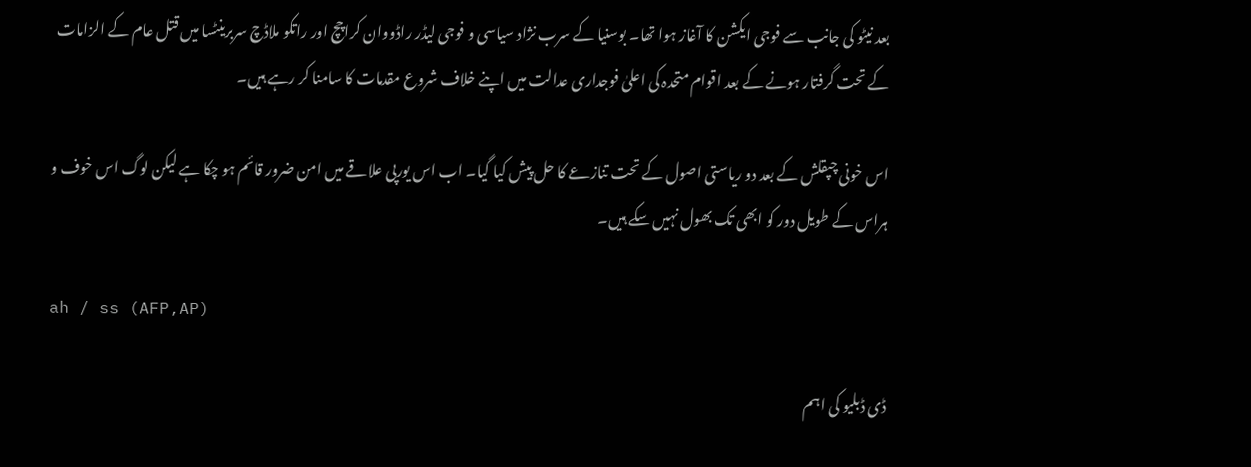بعد نیٹو کی جانب سے فوجی ایکشن کا آغاز ہوا تھا۔ بوسنیا کے سرب نژاد سیاسی و فوجی لیڈر راڈووان کراچچ اور راتکو ملاڈچ سربرینٹسا میں قتل عام کے الزامات کے تحت گرفتار ہونے کے بعد اقوام متحدہ کی اعلیٰ فوجداری عدالت میں اپنے خلاف شروع مقدمات کا سامنا کر رہے ہیں۔

اس خونی چپقلش کے بعد دو ریاستی اصول کے تحت تنازعے کا حل پیش کیا گیا۔ اب اس یورپی علاقے میں امن ضرور قائم ہو چکا ہے لیکن لوگ اس خوف و ہراس کے طویل دور کو ابھی تک بھول نہیں سکے ہیں۔

ah / ss (AFP,AP)

ڈی ڈبلیو کی اہم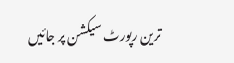ترین رپورٹ سیکشن پر جائیں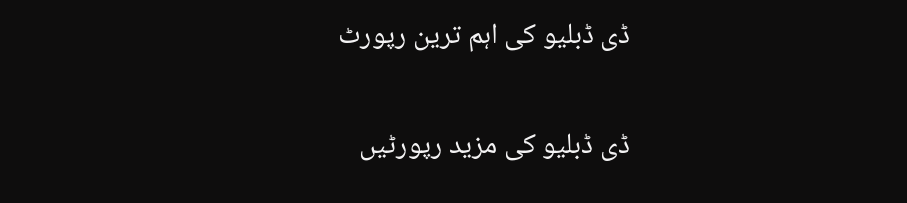ڈی ڈبلیو کی اہم ترین رپورٹ

ڈی ڈبلیو کی مزید رپورٹیں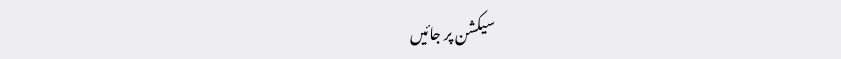سیکشن پر جائیں